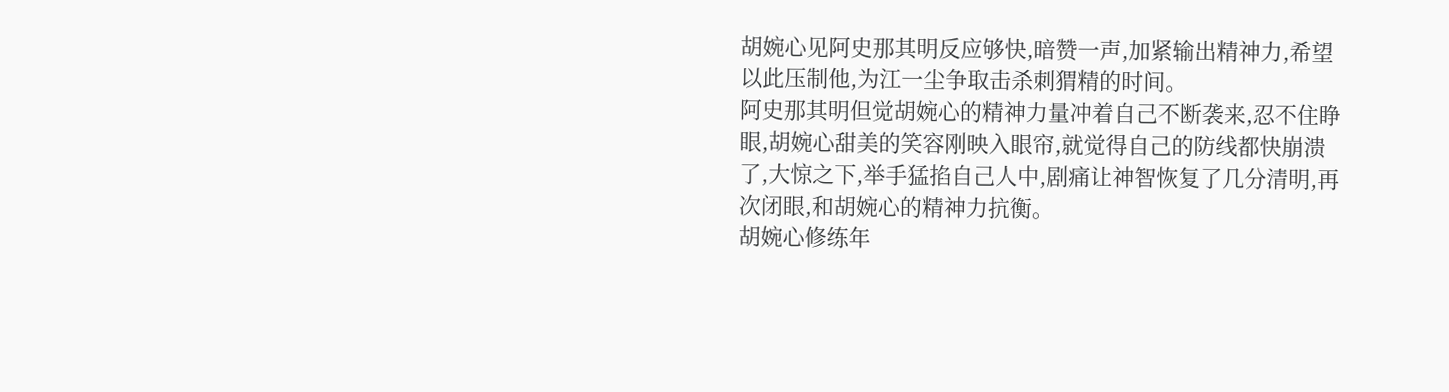胡婉心见阿史那其明反应够快,暗赞一声,加紧输出精神力,希望以此压制他,为江一尘争取击杀刺猬精的时间。
阿史那其明但觉胡婉心的精神力量冲着自己不断袭来,忍不住睁眼,胡婉心甜美的笑容刚映入眼帘,就觉得自己的防线都快崩溃了,大惊之下,举手猛掐自己人中,剧痛让神智恢复了几分清明,再次闭眼,和胡婉心的精神力抗衡。
胡婉心修练年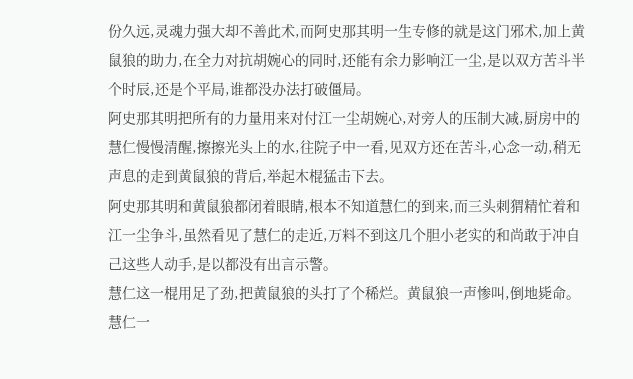份久远,灵魂力强大却不善此术,而阿史那其明一生专修的就是这门邪术,加上黄鼠狼的助力,在全力对抗胡婉心的同时,还能有余力影响江一尘,是以双方苦斗半个时辰,还是个平局,谁都没办法打破僵局。
阿史那其明把所有的力量用来对付江一尘胡婉心,对旁人的压制大减,厨房中的慧仁慢慢清醒,擦擦光头上的水,往院子中一看,见双方还在苦斗,心念一动,稍无声息的走到黄鼠狼的背后,举起木棍猛击下去。
阿史那其明和黄鼠狼都闭着眼睛,根本不知道慧仁的到来,而三头刺猬精忙着和江一尘争斗,虽然看见了慧仁的走近,万料不到这几个胆小老实的和尚敢于冲自己这些人动手,是以都没有出言示警。
慧仁这一棍用足了劲,把黄鼠狼的头打了个稀烂。黄鼠狼一声惨叫,倒地毙命。慧仁一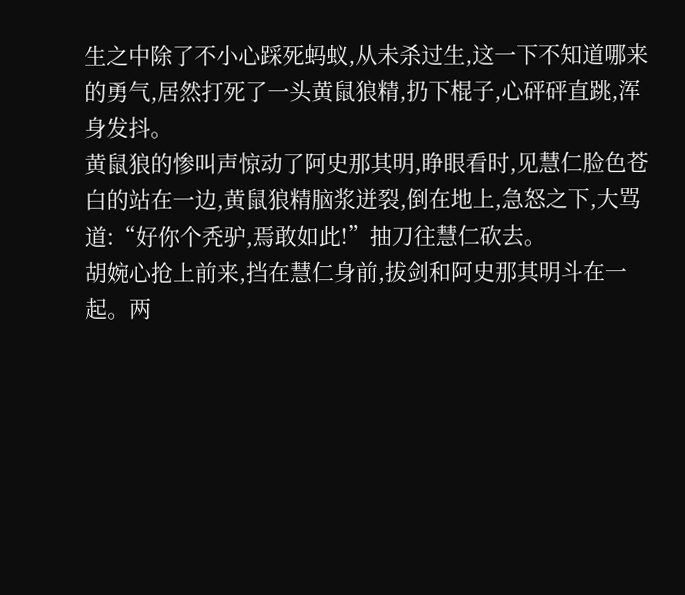生之中除了不小心踩死蚂蚁,从未杀过生,这一下不知道哪来的勇气,居然打死了一头黄鼠狼精,扔下棍子,心砰砰直跳,浑身发抖。
黄鼠狼的惨叫声惊动了阿史那其明,睁眼看时,见慧仁脸色苍白的站在一边,黄鼠狼精脑浆迸裂,倒在地上,急怒之下,大骂道:“好你个秃驴,焉敢如此!”抽刀往慧仁砍去。
胡婉心抢上前来,挡在慧仁身前,拔剑和阿史那其明斗在一起。两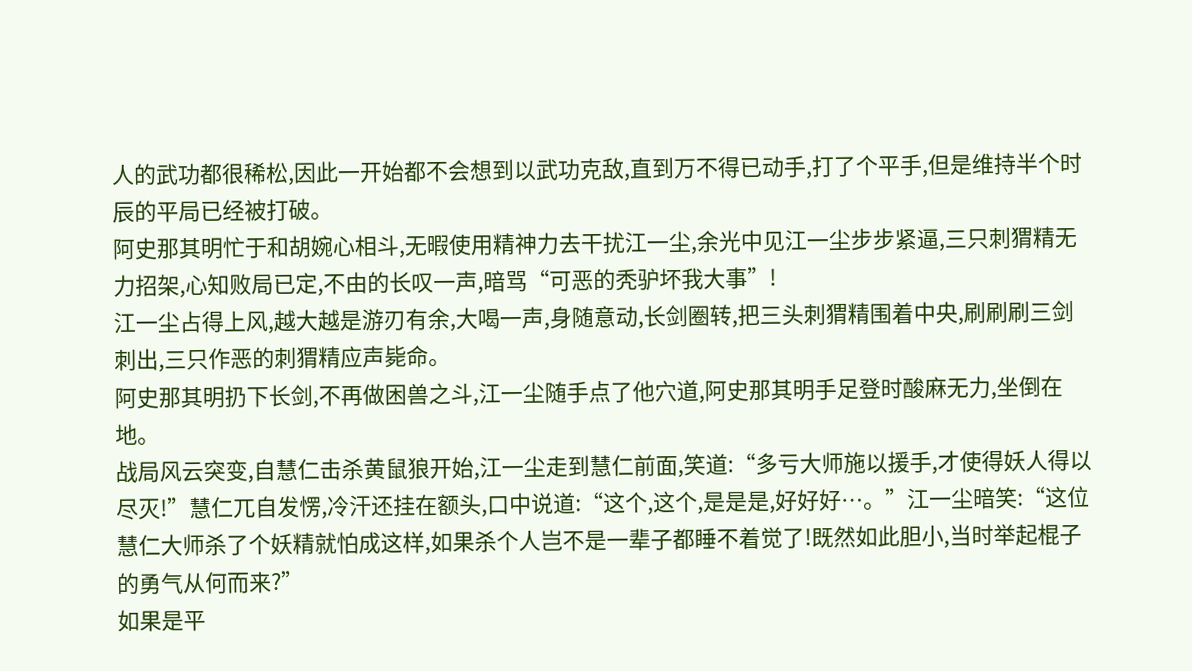人的武功都很稀松,因此一开始都不会想到以武功克敌,直到万不得已动手,打了个平手,但是维持半个时辰的平局已经被打破。
阿史那其明忙于和胡婉心相斗,无暇使用精神力去干扰江一尘,余光中见江一尘步步紧逼,三只刺猬精无力招架,心知败局已定,不由的长叹一声,暗骂“可恶的秃驴坏我大事”!
江一尘占得上风,越大越是游刃有余,大喝一声,身随意动,长剑圈转,把三头刺猬精围着中央,刷刷刷三剑刺出,三只作恶的刺猬精应声毙命。
阿史那其明扔下长剑,不再做困兽之斗,江一尘随手点了他穴道,阿史那其明手足登时酸麻无力,坐倒在地。
战局风云突变,自慧仁击杀黄鼠狼开始,江一尘走到慧仁前面,笑道:“多亏大师施以援手,才使得妖人得以尽灭!”慧仁兀自发愣,冷汗还挂在额头,口中说道:“这个,这个,是是是,好好好…。”江一尘暗笑:“这位慧仁大师杀了个妖精就怕成这样,如果杀个人岂不是一辈子都睡不着觉了!既然如此胆小,当时举起棍子的勇气从何而来?”
如果是平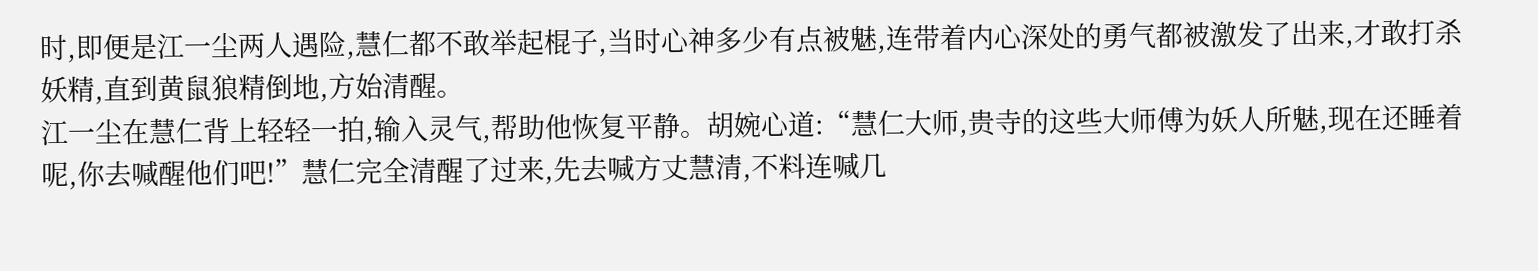时,即便是江一尘两人遇险,慧仁都不敢举起棍子,当时心神多少有点被魅,连带着内心深处的勇气都被激发了出来,才敢打杀妖精,直到黄鼠狼精倒地,方始清醒。
江一尘在慧仁背上轻轻一拍,输入灵气,帮助他恢复平静。胡婉心道:“慧仁大师,贵寺的这些大师傅为妖人所魅,现在还睡着呢,你去喊醒他们吧!”慧仁完全清醒了过来,先去喊方丈慧清,不料连喊几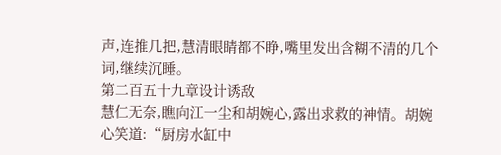声,连推几把,慧清眼睛都不睁,嘴里发出含糊不清的几个词,继续沉睡。
第二百五十九章设计诱敌
慧仁无奈,瞧向江一尘和胡婉心,露出求救的神情。胡婉心笑道:“厨房水缸中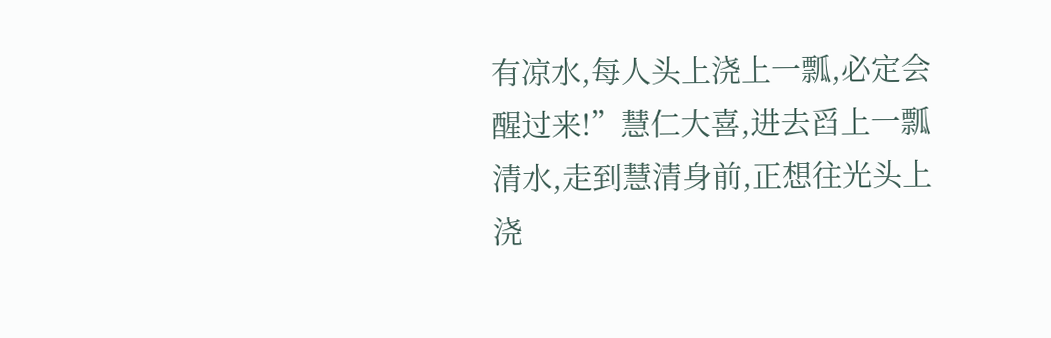有凉水,每人头上浇上一瓢,必定会醒过来!”慧仁大喜,进去舀上一瓢清水,走到慧清身前,正想往光头上浇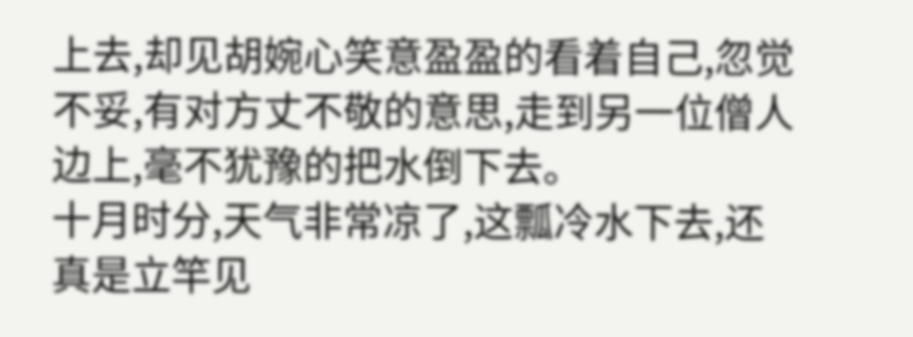上去,却见胡婉心笑意盈盈的看着自己,忽觉不妥,有对方丈不敬的意思,走到另一位僧人边上,毫不犹豫的把水倒下去。
十月时分,天气非常凉了,这瓢冷水下去,还真是立竿见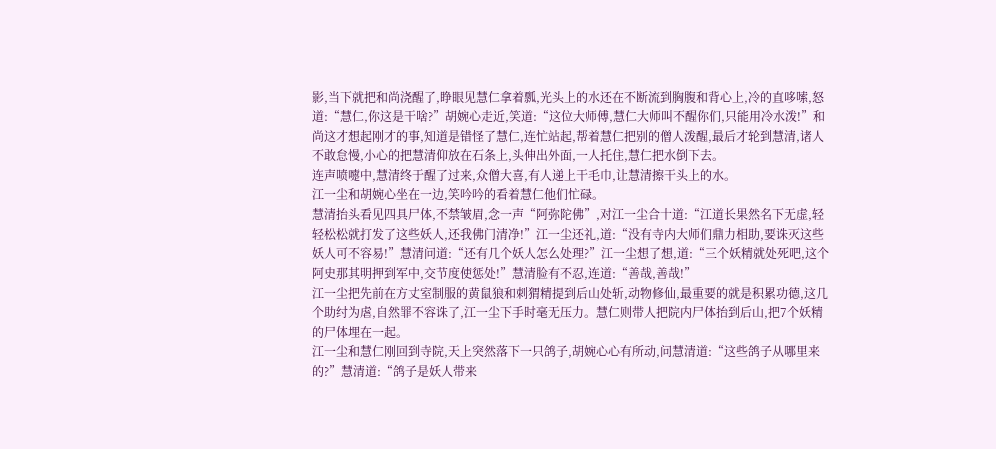影,当下就把和尚浇醒了,睁眼见慧仁拿着瓢,光头上的水还在不断流到胸腹和背心上,冷的直哆嗦,怒道:“慧仁,你这是干啥?”胡婉心走近,笑道:“这位大师傅,慧仁大师叫不醒你们,只能用冷水泼!”和尚这才想起刚才的事,知道是错怪了慧仁,连忙站起,帮着慧仁把别的僧人泼醒,最后才轮到慧清,诸人不敢怠慢,小心的把慧清仰放在石条上,头伸出外面,一人托住,慧仁把水倒下去。
连声喷嚏中,慧清终于醒了过来,众僧大喜,有人递上干毛巾,让慧清擦干头上的水。
江一尘和胡婉心坐在一边,笑吟吟的看着慧仁他们忙碌。
慧清抬头看见四具尸体,不禁皱眉,念一声“阿弥陀佛”,对江一尘合十道:“江道长果然名下无虚,轻轻松松就打发了这些妖人,还我佛门清净!”江一尘还礼,道:“没有寺内大师们鼎力相助,要诛灭这些妖人可不容易!”慧清问道:“还有几个妖人怎么处理?”江一尘想了想,道:“三个妖精就处死吧,这个阿史那其明押到军中,交节度使惩处!”慧清脸有不忍,连道:“善哉,善哉!”
江一尘把先前在方丈室制服的黄鼠狼和刺猬精提到后山处斩,动物修仙,最重要的就是积累功德,这几个助纣为虐,自然罪不容诛了,江一尘下手时毫无压力。慧仁则带人把院内尸体抬到后山,把7个妖精的尸体埋在一起。
江一尘和慧仁刚回到寺院,天上突然落下一只鸽子,胡婉心心有所动,问慧清道:“这些鸽子从哪里来的?”慧清道:“鸽子是妖人带来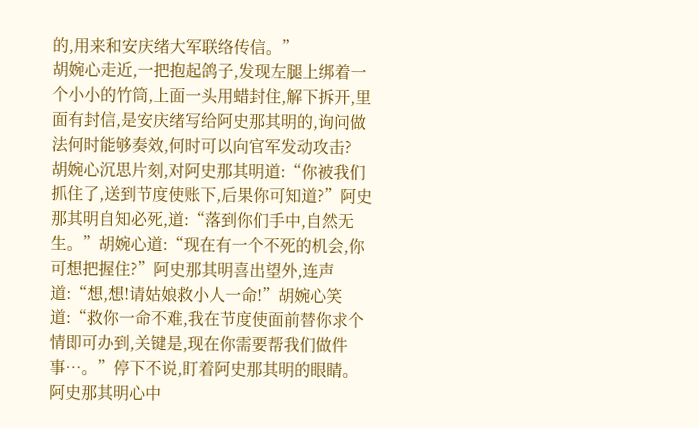的,用来和安庆绪大军联络传信。”
胡婉心走近,一把抱起鸽子,发现左腿上绑着一个小小的竹筒,上面一头用蜡封住,解下拆开,里面有封信,是安庆绪写给阿史那其明的,询问做法何时能够奏效,何时可以向官军发动攻击?
胡婉心沉思片刻,对阿史那其明道:“你被我们抓住了,送到节度使账下,后果你可知道?”阿史那其明自知必死,道:“落到你们手中,自然无生。”胡婉心道:“现在有一个不死的机会,你可想把握住?”阿史那其明喜出望外,连声道:“想,想!请姑娘救小人一命!”胡婉心笑道:“救你一命不难,我在节度使面前替你求个情即可办到,关键是,现在你需要帮我们做件事…。”停下不说,盯着阿史那其明的眼睛。
阿史那其明心中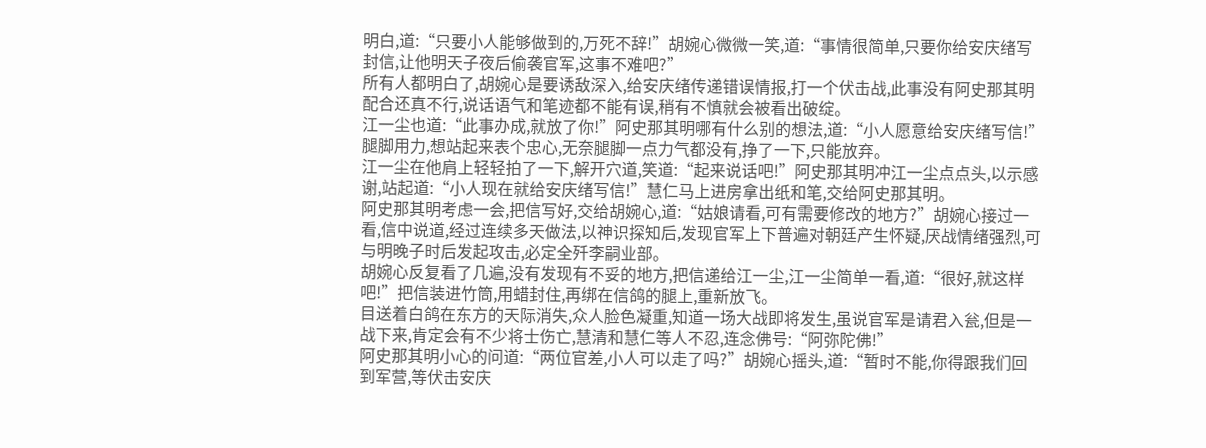明白,道:“只要小人能够做到的,万死不辞!”胡婉心微微一笑,道:“事情很简单,只要你给安庆绪写封信,让他明天子夜后偷袭官军,这事不难吧?”
所有人都明白了,胡婉心是要诱敌深入,给安庆绪传递错误情报,打一个伏击战,此事没有阿史那其明配合还真不行,说话语气和笔迹都不能有误,稍有不慎就会被看出破绽。
江一尘也道:“此事办成,就放了你!”阿史那其明哪有什么别的想法,道:“小人愿意给安庆绪写信!”腿脚用力,想站起来表个忠心,无奈腿脚一点力气都没有,挣了一下,只能放弃。
江一尘在他肩上轻轻拍了一下,解开穴道,笑道:“起来说话吧!”阿史那其明冲江一尘点点头,以示感谢,站起道:“小人现在就给安庆绪写信!”慧仁马上进房拿出纸和笔,交给阿史那其明。
阿史那其明考虑一会,把信写好,交给胡婉心,道:“姑娘请看,可有需要修改的地方?”胡婉心接过一看,信中说道,经过连续多天做法,以神识探知后,发现官军上下普遍对朝廷产生怀疑,厌战情绪强烈,可与明晚子时后发起攻击,必定全歼李嗣业部。
胡婉心反复看了几遍,没有发现有不妥的地方,把信递给江一尘,江一尘简单一看,道:“很好,就这样吧!”把信装进竹筒,用蜡封住,再绑在信鸽的腿上,重新放飞。
目送着白鸽在东方的天际消失,众人脸色凝重,知道一场大战即将发生,虽说官军是请君入瓮,但是一战下来,肯定会有不少将士伤亡,慧清和慧仁等人不忍,连念佛号:“阿弥陀佛!”
阿史那其明小心的问道:“两位官差,小人可以走了吗?”胡婉心摇头,道:“暂时不能,你得跟我们回到军营,等伏击安庆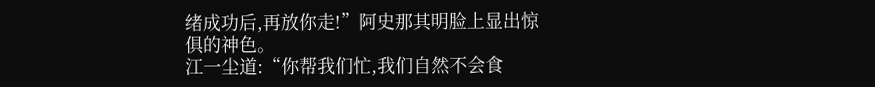绪成功后,再放你走!”阿史那其明脸上显出惊俱的神色。
江一尘道:“你帮我们忙,我们自然不会食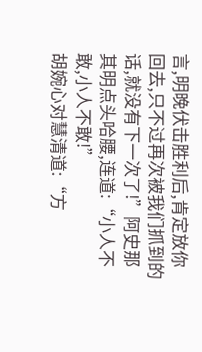言,明晚伏击胜利后,肯定放你回去,只不过再次被我们抓到的话,就没有下一次了!”阿史那其明点头哈腰,连道:“小人不敢,小人不敢!”
胡婉心对慧清道:“方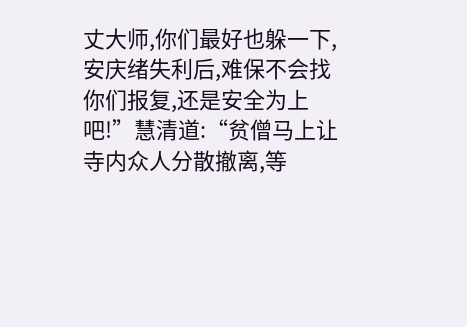丈大师,你们最好也躲一下,安庆绪失利后,难保不会找你们报复,还是安全为上吧!”慧清道:“贫僧马上让寺内众人分散撤离,等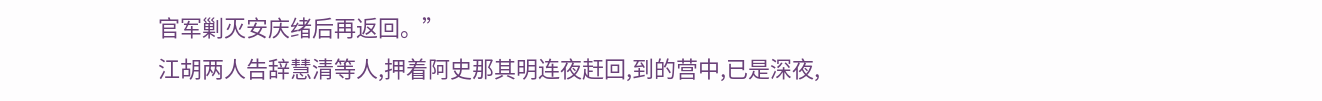官军剿灭安庆绪后再返回。”
江胡两人告辞慧清等人,押着阿史那其明连夜赶回,到的营中,已是深夜,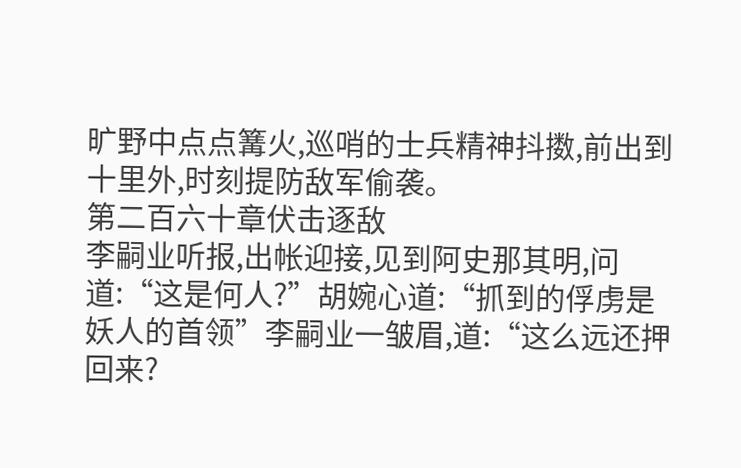旷野中点点篝火,巡哨的士兵精神抖擞,前出到十里外,时刻提防敌军偷袭。
第二百六十章伏击逐敌
李嗣业听报,出帐迎接,见到阿史那其明,问道:“这是何人?”胡婉心道:“抓到的俘虏是妖人的首领”李嗣业一皱眉,道:“这么远还押回来?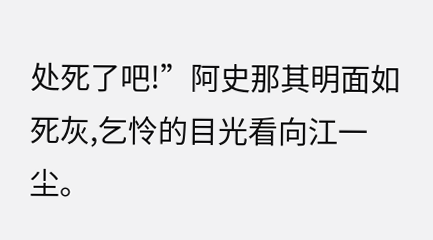处死了吧!”阿史那其明面如死灰,乞怜的目光看向江一尘。